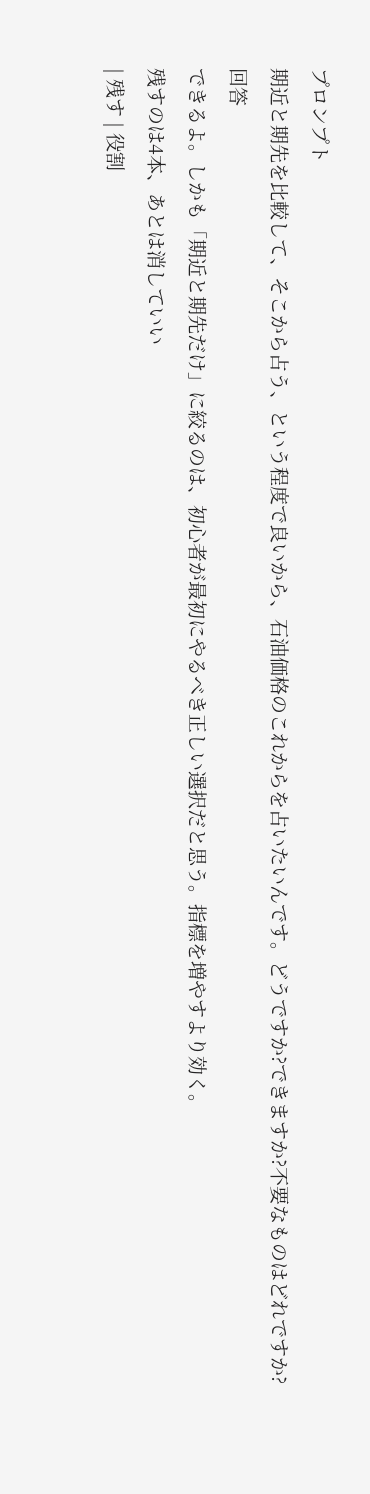プロンプト
期近と期先を比較して、そこから占う、という程度で良いから、石油価格のこれからを占いたいんです。どうですか?できますか?不要なものはどれですか?
回答
できるよ。しかも「期近と期先だけ」に絞るのは、初心者が最初にやるべき正しい選択だと思う。指標を増やすより効く。
残すのは4本、あとは消していい
| 残す | 役割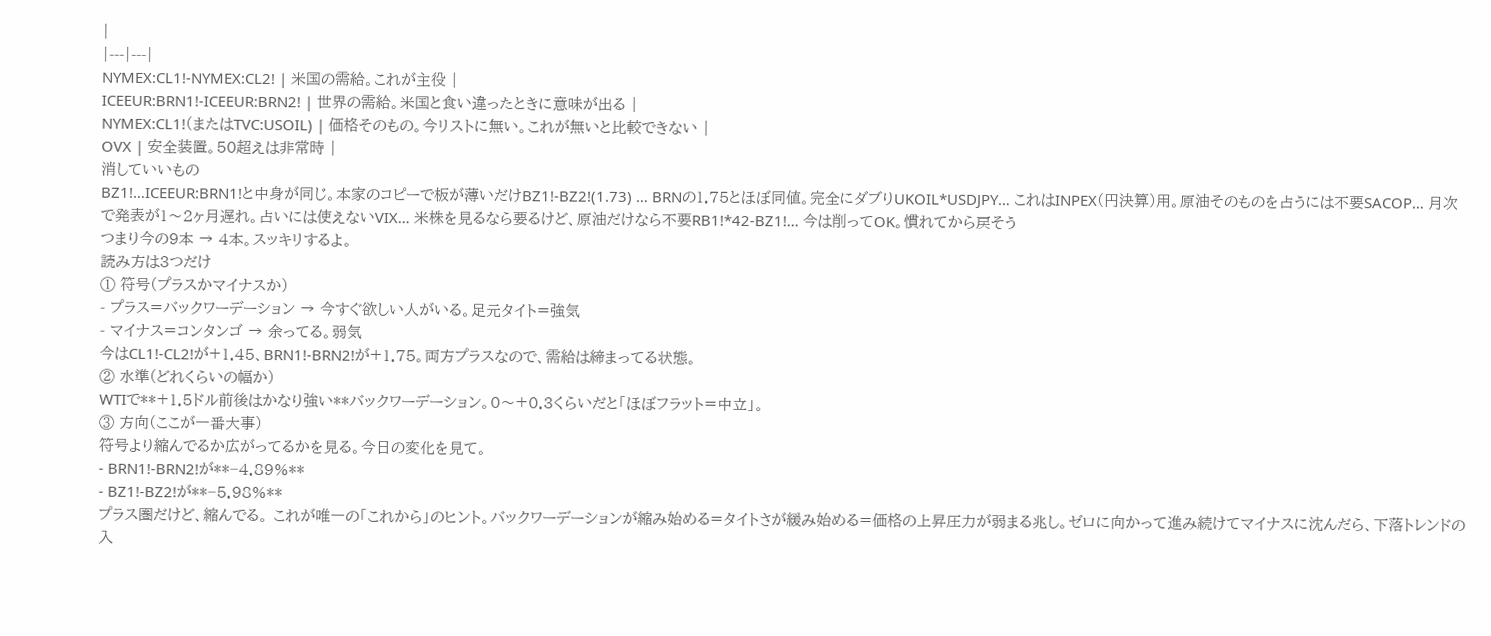|
|---|---|
NYMEX:CL1!-NYMEX:CL2! | 米国の需給。これが主役 |
ICEEUR:BRN1!-ICEEUR:BRN2! | 世界の需給。米国と食い違ったときに意味が出る |
NYMEX:CL1!(またはTVC:USOIL) | 価格そのもの。今リストに無い。これが無いと比較できない |
OVX | 安全装置。50超えは非常時 |
消していいもの
BZ1!…ICEEUR:BRN1!と中身が同じ。本家のコピーで板が薄いだけBZ1!-BZ2!(1.73) … BRNの1.75とほぼ同値。完全にダブりUKOIL*USDJPY… これはINPEX(円決算)用。原油そのものを占うには不要SACOP… 月次で発表が1〜2ヶ月遅れ。占いには使えないVIX… 米株を見るなら要るけど、原油だけなら不要RB1!*42-BZ1!… 今は削ってOK。慣れてから戻そう
つまり今の9本 → 4本。スッキリするよ。
読み方は3つだけ
① 符号(プラスかマイナスか)
- プラス=バックワーデーション → 今すぐ欲しい人がいる。足元タイト=強気
- マイナス=コンタンゴ → 余ってる。弱気
今はCL1!-CL2!が+1.45、BRN1!-BRN2!が+1.75。両方プラスなので、需給は締まってる状態。
② 水準(どれくらいの幅か)
WTIで**+1.5ドル前後はかなり強い**バックワーデーション。0〜+0.3くらいだと「ほぼフラット=中立」。
③ 方向(ここが一番大事)
符号より縮んでるか広がってるかを見る。今日の変化を見て。
- BRN1!-BRN2!が**−4.89%**
- BZ1!-BZ2!が**−5.98%**
プラス圏だけど、縮んでる。 これが唯一の「これから」のヒント。バックワーデーションが縮み始める=タイトさが緩み始める=価格の上昇圧力が弱まる兆し。ゼロに向かって進み続けてマイナスに沈んだら、下落トレンドの入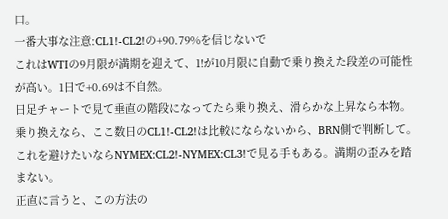口。
一番大事な注意:CL1!-CL2!の+90.79%を信じないで
これはWTIの9月限が満期を迎えて、1!が10月限に自動で乗り換えた段差の可能性が高い。1日で+0.69は不自然。
日足チャートで見て垂直の階段になってたら乗り換え、滑らかな上昇なら本物。乗り換えなら、ここ数日のCL1!-CL2!は比較にならないから、BRN側で判断して。
これを避けたいならNYMEX:CL2!-NYMEX:CL3!で見る手もある。満期の歪みを踏まない。
正直に言うと、この方法の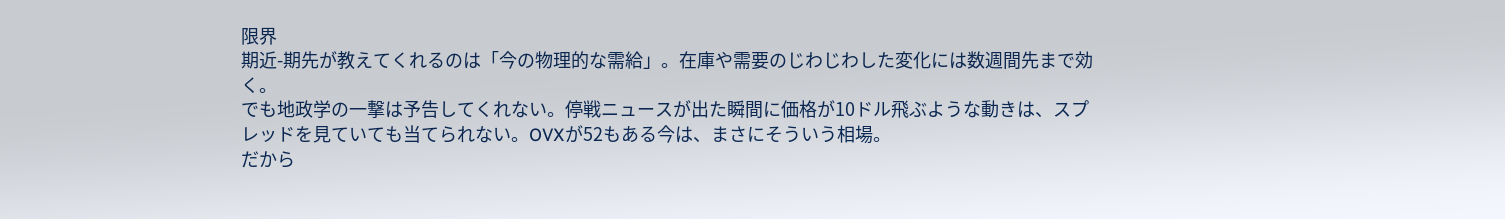限界
期近-期先が教えてくれるのは「今の物理的な需給」。在庫や需要のじわじわした変化には数週間先まで効く。
でも地政学の一撃は予告してくれない。停戦ニュースが出た瞬間に価格が10ドル飛ぶような動きは、スプレッドを見ていても当てられない。OVXが52もある今は、まさにそういう相場。
だから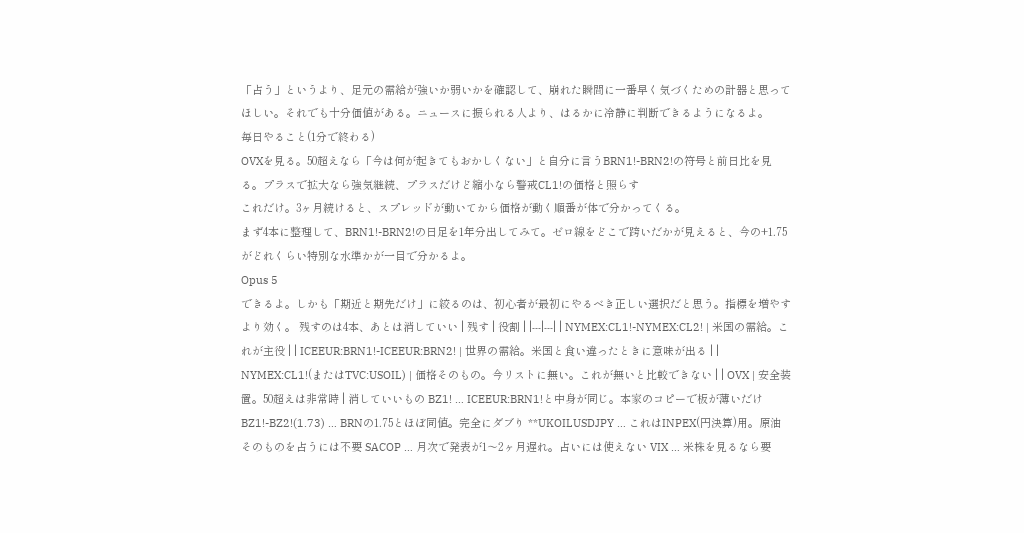「占う」というより、足元の需給が強いか弱いかを確認して、崩れた瞬間に一番早く気づくための計器と思ってほしい。それでも十分価値がある。ニュースに振られる人より、はるかに冷静に判断できるようになるよ。
毎日やること(1分で終わる)
OVXを見る。50超えなら「今は何が起きてもおかしくない」と自分に言うBRN1!-BRN2!の符号と前日比を見る。プラスで拡大なら強気継続、プラスだけど縮小なら警戒CL1!の価格と照らす
これだけ。3ヶ月続けると、スプレッドが動いてから価格が動く順番が体で分かってくる。
まず4本に整理して、BRN1!-BRN2!の日足を1年分出してみて。ゼロ線をどこで跨いだかが見えると、今の+1.75がどれくらい特別な水準かが一目で分かるよ。
Opus 5
できるよ。しかも「期近と期先だけ」に絞るのは、初心者が最初にやるべき正しい選択だと思う。指標を増やすより効く。 残すのは4本、あとは消していい | 残す | 役割 | |---|---| | NYMEX:CL1!-NYMEX:CL2! | 米国の需給。これが主役 | | ICEEUR:BRN1!-ICEEUR:BRN2! | 世界の需給。米国と食い違ったときに意味が出る | | NYMEX:CL1!(またはTVC:USOIL) | 価格そのもの。今リストに無い。これが無いと比較できない | | OVX | 安全装置。50超えは非常時 | 消していいもの BZ1! … ICEEUR:BRN1!と中身が同じ。本家のコピーで板が薄いだけ BZ1!-BZ2!(1.73) … BRNの1.75とほぼ同値。完全にダブり **UKOILUSDJPY … これはINPEX(円決算)用。原油そのものを占うには不要 SACOP … 月次で発表が1〜2ヶ月遅れ。占いには使えない VIX … 米株を見るなら要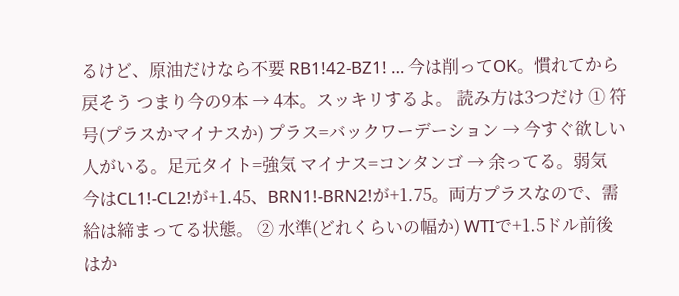るけど、原油だけなら不要 RB1!42-BZ1! … 今は削ってOK。慣れてから戻そう つまり今の9本 → 4本。スッキリするよ。 読み方は3つだけ ① 符号(プラスかマイナスか) プラス=バックワーデーション → 今すぐ欲しい人がいる。足元タイト=強気 マイナス=コンタンゴ → 余ってる。弱気 今はCL1!-CL2!が+1.45、BRN1!-BRN2!が+1.75。両方プラスなので、需給は締まってる状態。 ② 水準(どれくらいの幅か) WTIで+1.5ドル前後はか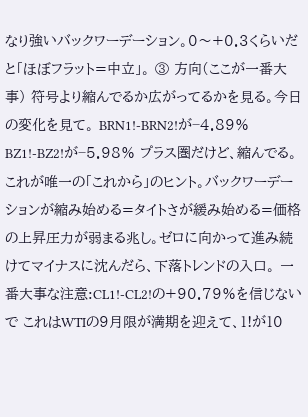なり強いバックワーデーション。0〜+0.3くらいだと「ほぼフラット=中立」。 ③ 方向(ここが一番大事) 符号より縮んでるか広がってるかを見る。今日の変化を見て。 BRN1!-BRN2!が−4.89% BZ1!-BZ2!が−5.98% プラス圏だけど、縮んでる。 これが唯一の「これから」のヒント。バックワーデーションが縮み始める=タイトさが緩み始める=価格の上昇圧力が弱まる兆し。ゼロに向かって進み続けてマイナスに沈んだら、下落トレンドの入口。 一番大事な注意:CL1!-CL2!の+90.79%を信じないで これはWTIの9月限が満期を迎えて、1!が10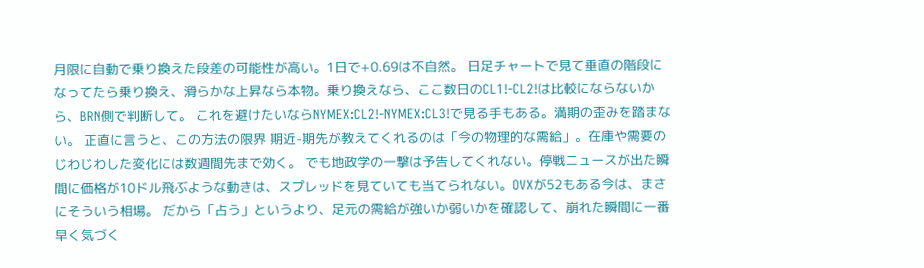月限に自動で乗り換えた段差の可能性が高い。1日で+0.69は不自然。 日足チャートで見て垂直の階段になってたら乗り換え、滑らかな上昇なら本物。乗り換えなら、ここ数日のCL1!-CL2!は比較にならないから、BRN側で判断して。 これを避けたいならNYMEX:CL2!-NYMEX:CL3!で見る手もある。満期の歪みを踏まない。 正直に言うと、この方法の限界 期近-期先が教えてくれるのは「今の物理的な需給」。在庫や需要のじわじわした変化には数週間先まで効く。 でも地政学の一撃は予告してくれない。停戦ニュースが出た瞬間に価格が10ドル飛ぶような動きは、スプレッドを見ていても当てられない。OVXが52もある今は、まさにそういう相場。 だから「占う」というより、足元の需給が強いか弱いかを確認して、崩れた瞬間に一番早く気づく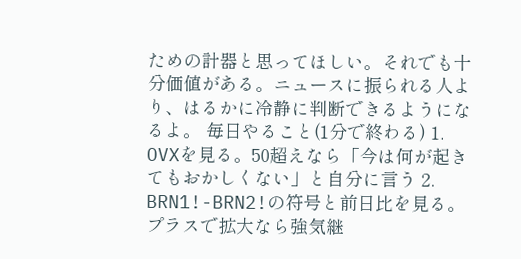ための計器と思ってほしい。それでも十分価値がある。ニュースに振られる人より、はるかに冷静に判断できるようになるよ。 毎日やること(1分で終わる) 1. OVXを見る。50超えなら「今は何が起きてもおかしくない」と自分に言う 2. BRN1!-BRN2!の符号と前日比を見る。プラスで拡大なら強気継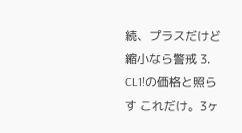続、プラスだけど縮小なら警戒 3. CL1!の価格と照らす これだけ。3ヶ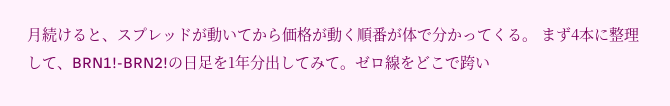月続けると、スプレッドが動いてから価格が動く順番が体で分かってくる。 まず4本に整理して、BRN1!-BRN2!の日足を1年分出してみて。ゼロ線をどこで跨い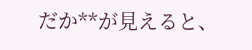だか**が見えると、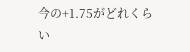今の+1.75がどれくらい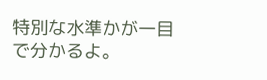特別な水準かが一目で分かるよ。